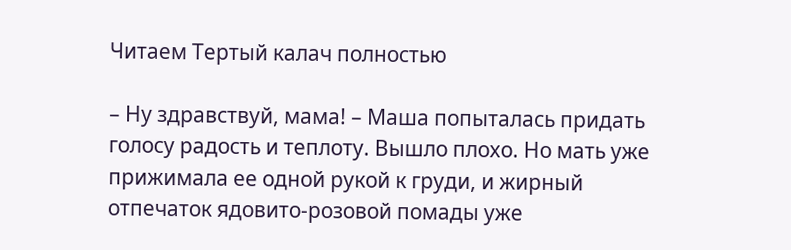Читаем Тертый калач полностью

– Ну здравствуй, мама! – Маша попыталась придать голосу радость и теплоту. Вышло плохо. Но мать уже прижимала ее одной рукой к груди, и жирный отпечаток ядовито-розовой помады уже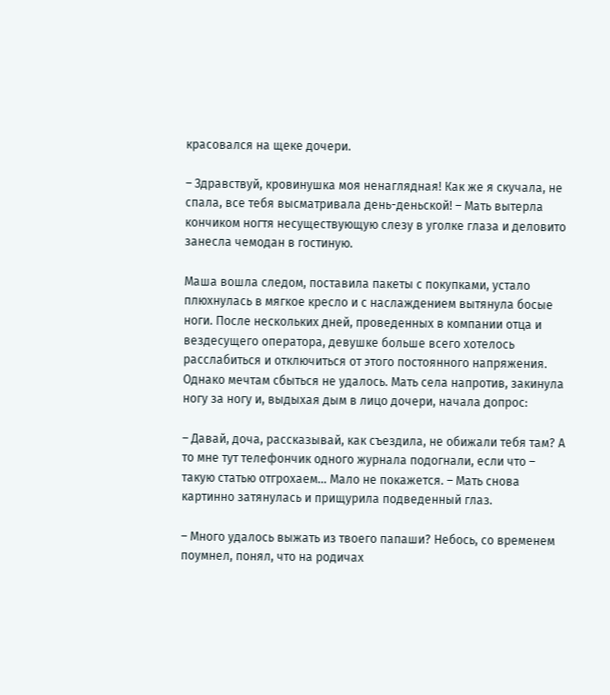красовался на щеке дочери.

– Здравствуй, кровинушка моя ненаглядная! Как же я скучала, не спала, все тебя высматривала день-деньской! – Мать вытерла кончиком ногтя несуществующую слезу в уголке глаза и деловито занесла чемодан в гостиную.

Маша вошла следом, поставила пакеты с покупками, устало плюхнулась в мягкое кресло и с наслаждением вытянула босые ноги. После нескольких дней, проведенных в компании отца и вездесущего оператора, девушке больше всего хотелось расслабиться и отключиться от этого постоянного напряжения. Однако мечтам сбыться не удалось. Мать села напротив, закинула ногу за ногу и, выдыхая дым в лицо дочери, начала допрос:

– Давай, доча, рассказывай, как съездила, не обижали тебя там? А то мне тут телефончик одного журнала подогнали, если что – такую статью отгрохаем… Мало не покажется. – Мать снова картинно затянулась и прищурила подведенный глаз.

– Много удалось выжать из твоего папаши? Небось, со временем поумнел, понял, что на родичах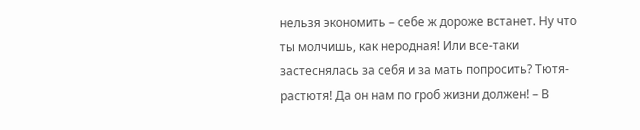нельзя экономить – себе ж дороже встанет. Ну что ты молчишь, как неродная! Или все-таки застеснялась за себя и за мать попросить? Тютя-растютя! Да он нам по гроб жизни должен! – В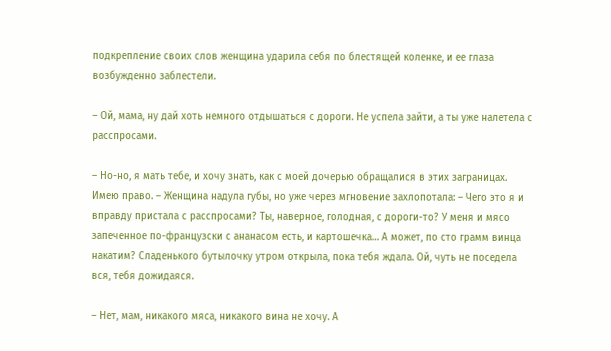подкрепление своих слов женщина ударила себя по блестящей коленке, и ее глаза возбужденно заблестели.

– Ой, мама, ну дай хоть немного отдышаться с дороги. Не успела зайти, а ты уже налетела с расспросами.

– Но-но, я мать тебе, и хочу знать, как с моей дочерью обращалися в этих заграницах. Имею право. – Женщина надула губы, но уже через мгновение захлопотала: – Чего это я и вправду пристала с расспросами? Ты, наверное, голодная, с дороги-то? У меня и мясо запеченное по-французски с ананасом есть, и картошечка… А может, по сто грамм винца накатим? Сладенького бутылочку утром открыла, пока тебя ждала. Ой, чуть не поседела вся, тебя дожидаяся.

– Нет, мам, никакого мяса, никакого вина не хочу. А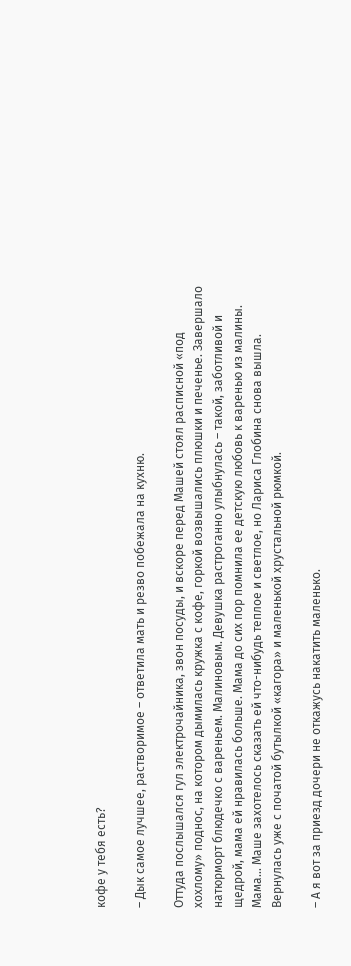кофе у тебя есть?

– Дык самое лучшее, растворимое – ответила мать и резво побежала на кухню.

Оттуда послышался гул электрочайника, звон посуды, и вскоре перед Машей стоял расписной «под хохлому» поднос, на котором дымилась кружка с кофе, горкой возвышались плюшки и печенье. Завершало натюрморт блюдечко с вареньем. Малиновым. Девушка растроганно улыбнулась – такой, заботливой и щедрой, мама ей нравилась больше. Мама до сих пор помнила ее детскую любовь к варенью из малины. Мама… Маше захотелось сказать ей что-нибудь теплое и светлое, но Лариса Глобина снова вышла. Вернулась уже с початой бутылкой «кагора» и маленькой хрустальной рюмкой.

– А я вот за приезд дочери не откажусь накатить маленько.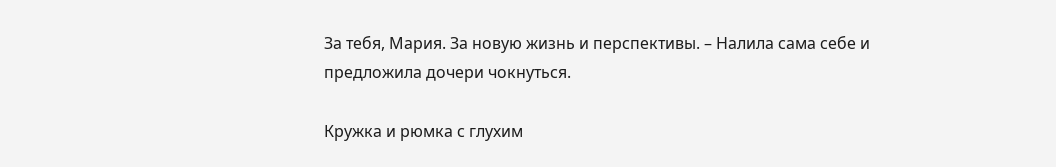За тебя, Мария. За новую жизнь и перспективы. – Налила сама себе и предложила дочери чокнуться.

Кружка и рюмка с глухим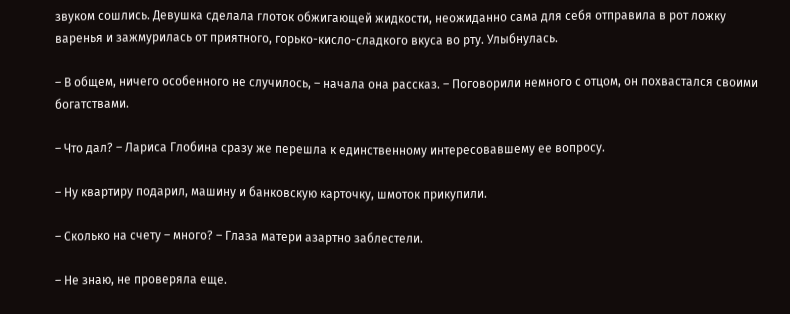звуком сошлись. Девушка сделала глоток обжигающей жидкости, неожиданно сама для себя отправила в рот ложку варенья и зажмурилась от приятного, горько-кисло-сладкого вкуса во рту. Улыбнулась.

– В общем, ничего особенного не случилось, – начала она рассказ. – Поговорили немного с отцом, он похвастался своими богатствами.

– Что дал? – Лариса Глобина сразу же перешла к единственному интересовавшему ее вопросу.

– Ну квартиру подарил, машину и банковскую карточку, шмоток прикупили.

– Сколько на счету – много? – Глаза матери азартно заблестели.

– Не знаю, не проверяла еще.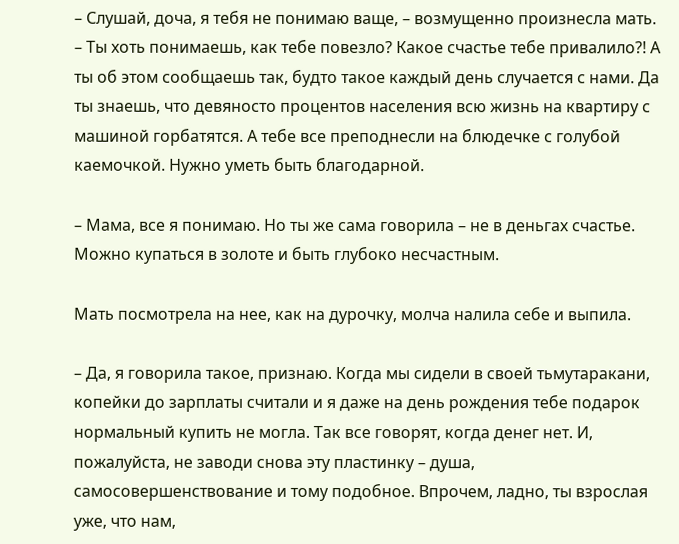– Слушай, доча, я тебя не понимаю ваще, – возмущенно произнесла мать. – Ты хоть понимаешь, как тебе повезло? Какое счастье тебе привалило?! А ты об этом сообщаешь так, будто такое каждый день случается с нами. Да ты знаешь, что девяносто процентов населения всю жизнь на квартиру с машиной горбатятся. А тебе все преподнесли на блюдечке с голубой каемочкой. Нужно уметь быть благодарной.

– Мама, все я понимаю. Но ты же сама говорила – не в деньгах счастье. Можно купаться в золоте и быть глубоко несчастным.

Мать посмотрела на нее, как на дурочку, молча налила себе и выпила.

– Да, я говорила такое, признаю. Когда мы сидели в своей тьмутаракани, копейки до зарплаты считали и я даже на день рождения тебе подарок нормальный купить не могла. Так все говорят, когда денег нет. И, пожалуйста, не заводи снова эту пластинку – душа, самосовершенствование и тому подобное. Впрочем, ладно, ты взрослая уже, что нам,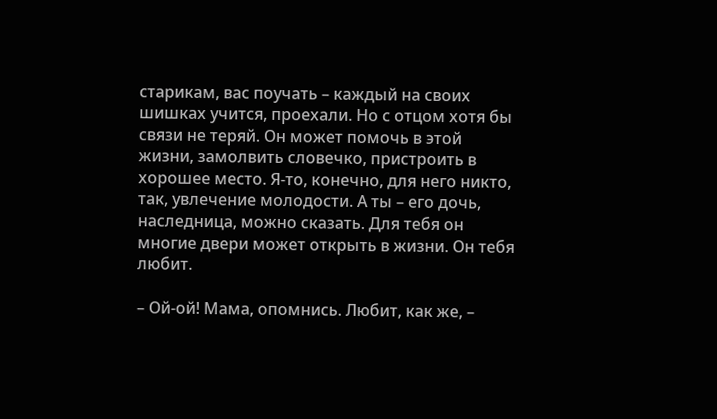старикам, вас поучать – каждый на своих шишках учится, проехали. Но с отцом хотя бы связи не теряй. Он может помочь в этой жизни, замолвить словечко, пристроить в хорошее место. Я-то, конечно, для него никто, так, увлечение молодости. А ты – его дочь, наследница, можно сказать. Для тебя он многие двери может открыть в жизни. Он тебя любит.

– Ой-ой! Мама, опомнись. Любит, как же, –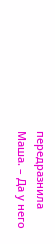передразнила Маша. – Да у него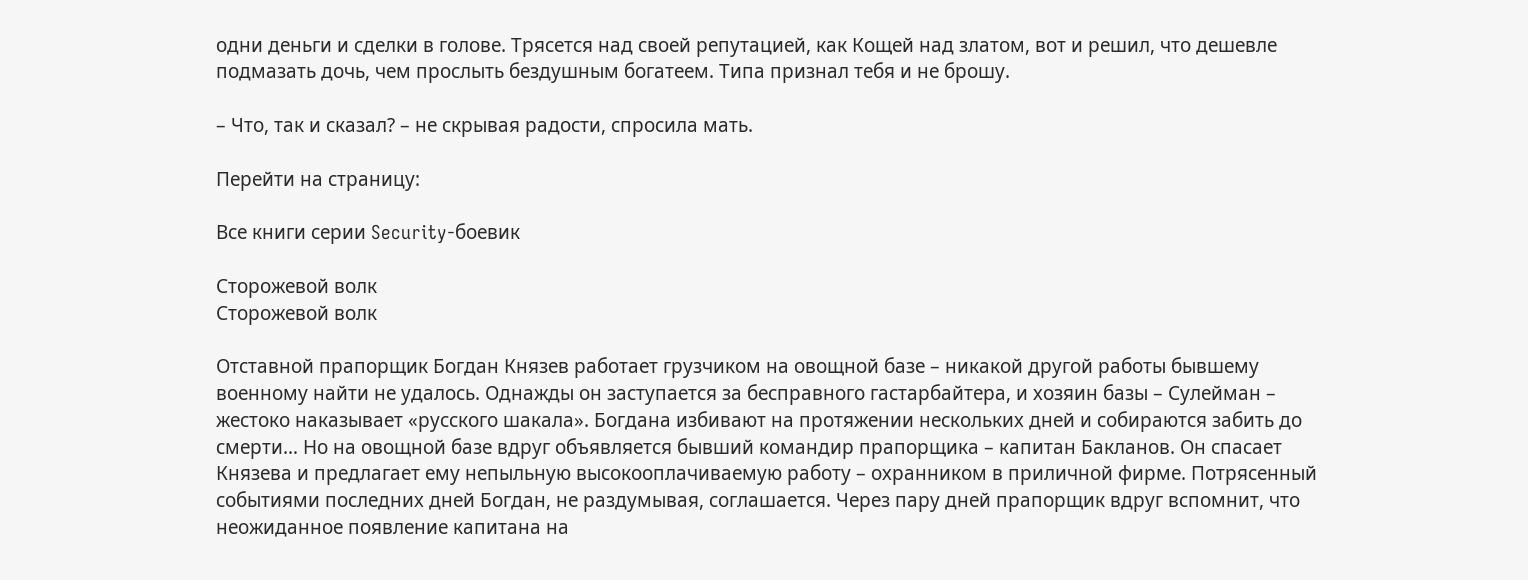одни деньги и сделки в голове. Трясется над своей репутацией, как Кощей над златом, вот и решил, что дешевле подмазать дочь, чем прослыть бездушным богатеем. Типа признал тебя и не брошу.

– Что, так и сказал? – не скрывая радости, спросила мать.

Перейти на страницу:

Все книги серии Security-боевик

Сторожевой волк
Сторожевой волк

Отставной прапорщик Богдан Князев работает грузчиком на овощной базе – никакой другой работы бывшему военному найти не удалось. Однажды он заступается за бесправного гастарбайтера, и хозяин базы – Сулейман – жестоко наказывает «русского шакала». Богдана избивают на протяжении нескольких дней и собираются забить до смерти… Но на овощной базе вдруг объявляется бывший командир прапорщика – капитан Бакланов. Он спасает Князева и предлагает ему непыльную высокооплачиваемую работу – охранником в приличной фирме. Потрясенный событиями последних дней Богдан, не раздумывая, соглашается. Через пару дней прапорщик вдруг вспомнит, что неожиданное появление капитана на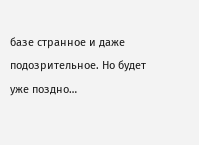базе странное и даже подозрительное. Но будет уже поздно…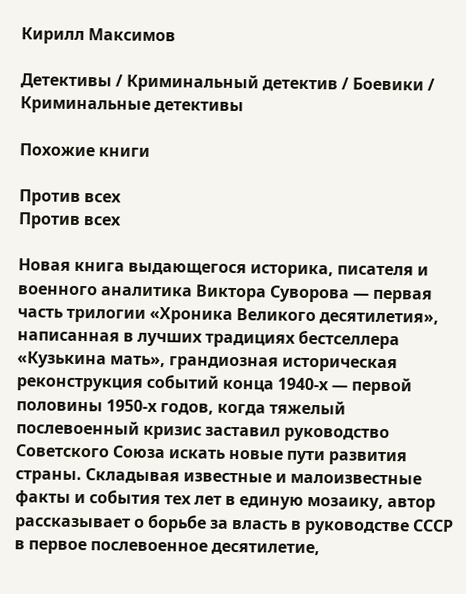Кирилл Максимов

Детективы / Криминальный детектив / Боевики / Криминальные детективы

Похожие книги

Против всех
Против всех

Новая книга выдающегося историка, писателя и военного аналитика Виктора Суворова — первая часть трилогии «Хроника Великого десятилетия», написанная в лучших традициях бестселлера «Кузькина мать», грандиозная историческая реконструкция событий конца 1940-х — первой половины 1950-х годов, когда тяжелый послевоенный кризис заставил руководство Советского Союза искать новые пути развития страны. Складывая известные и малоизвестные факты и события тех лет в единую мозаику, автор рассказывает о борьбе за власть в руководстве СССР в первое послевоенное десятилетие,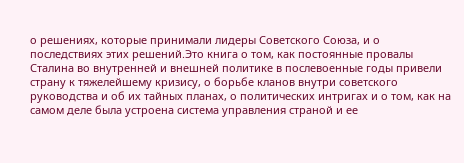о решениях, которые принимали лидеры Советского Союза, и о последствиях этих решений.Это книга о том, как постоянные провалы Сталина во внутренней и внешней политике в послевоенные годы привели страну к тяжелейшему кризису, о борьбе кланов внутри советского руководства и об их тайных планах, о политических интригах и о том, как на самом деле была устроена система управления страной и ее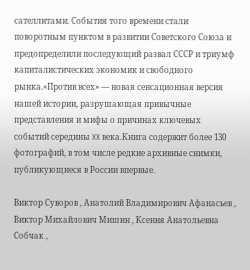сателлитами. События того времени стали поворотным пунктом в развитии Советского Союза и предопределили последующий развал СССР и триумф капиталистических экономик и свободного рынка.«Против всех» — новая сенсационная версия нашей истории, разрушающая привычные представления и мифы о причинах ключевых событий середины XX века.Книга содержит более 130 фотографий, в том числе редкие архивные снимки, публикующиеся в России впервые.

Виктор Суворов , Анатолий Владимирович Афанасьев , Виктор Михайлович Мишин , Ксения Анатольевна Собчак ,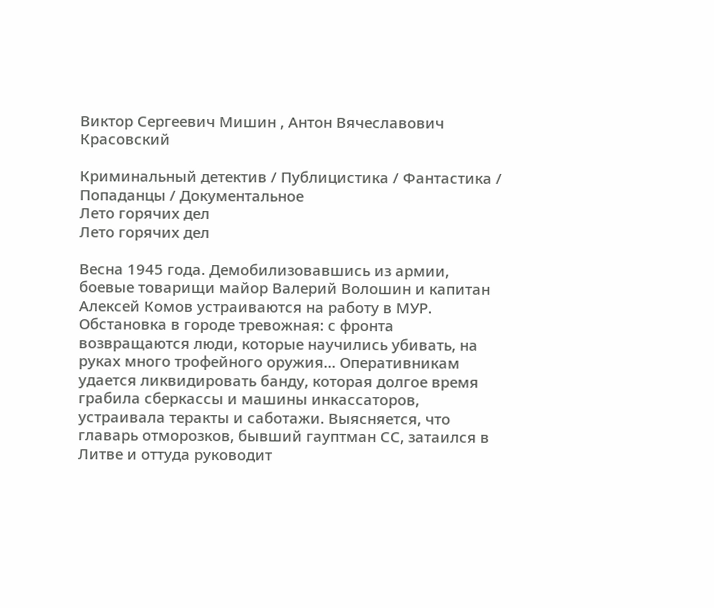Виктор Сергеевич Мишин , Антон Вячеславович Красовский

Криминальный детектив / Публицистика / Фантастика / Попаданцы / Документальное
Лето горячих дел
Лето горячих дел

Весна 1945 года. Демобилизовавшись из армии, боевые товарищи майор Валерий Волошин и капитан Алексей Комов устраиваются на работу в МУР. Обстановка в городе тревожная: с фронта возвращаются люди, которые научились убивать, на руках много трофейного оружия… Оперативникам удается ликвидировать банду, которая долгое время грабила сберкассы и машины инкассаторов, устраивала теракты и саботажи. Выясняется, что главарь отморозков, бывший гауптман СС, затаился в Литве и оттуда руководит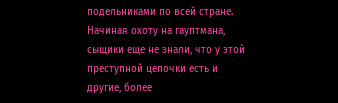подельниками по всей стране. Начиная охоту на гауптмана, сыщики еще не знали, что у этой преступной цепочки есть и другие, более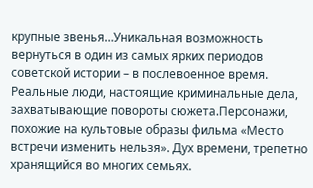крупные звенья…Уникальная возможность вернуться в один из самых ярких периодов советской истории – в послевоенное время. Реальные люди, настоящие криминальные дела, захватывающие повороты сюжета.Персонажи, похожие на культовые образы фильма «Место встречи изменить нельзя». Дух времени, трепетно хранящийся во многих семьях.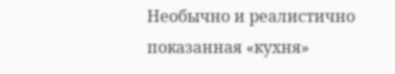Необычно и реалистично показанная «кухня»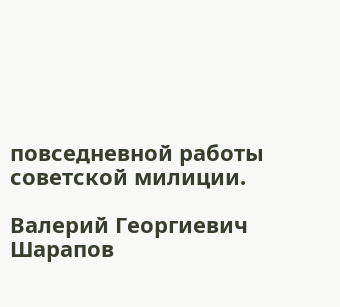повседневной работы советской милиции.

Валерий Георгиевич Шарапов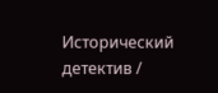Исторический детектив /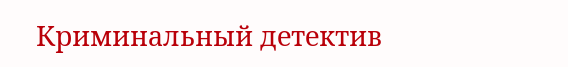Криминальный детектив